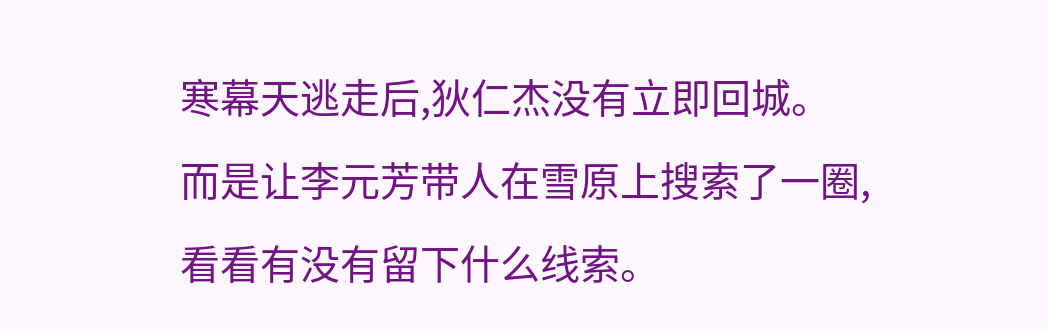寒幕天逃走后,狄仁杰没有立即回城。
而是让李元芳带人在雪原上搜索了一圈,看看有没有留下什么线索。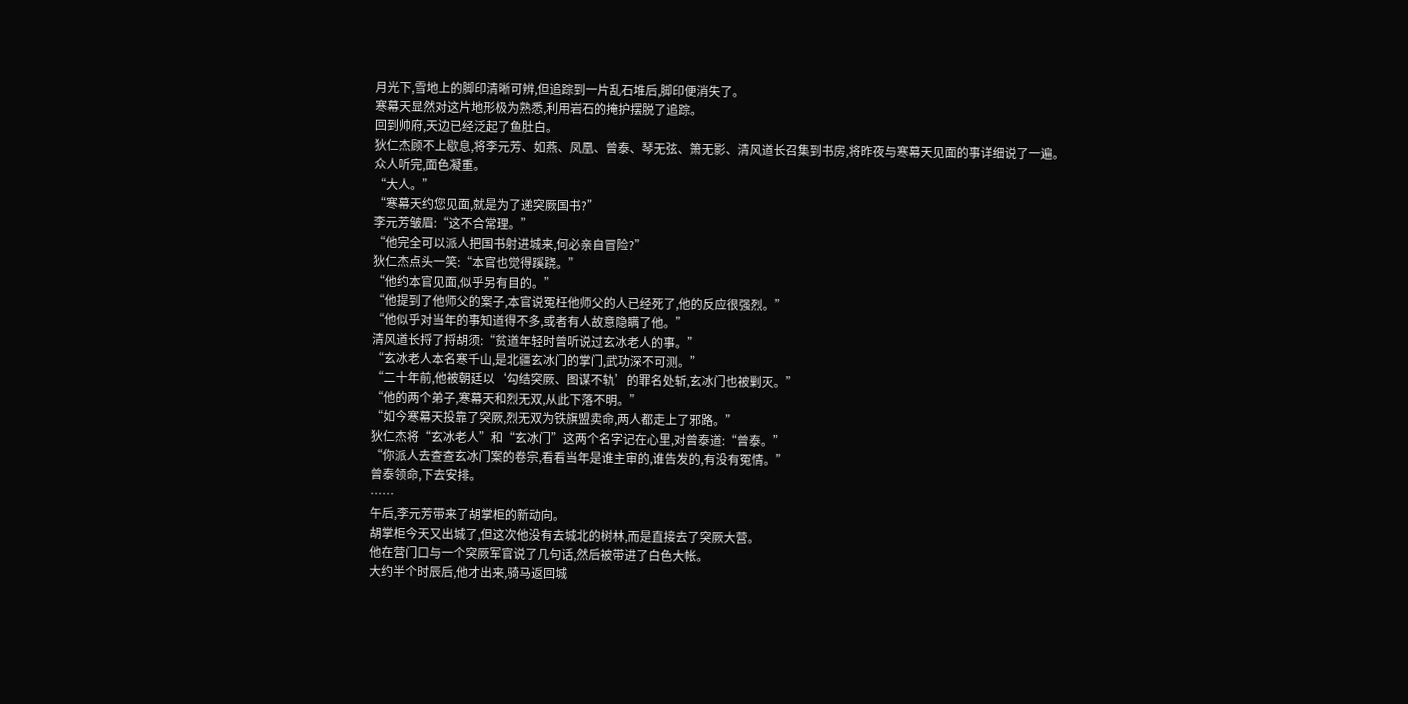月光下,雪地上的脚印清晰可辨,但追踪到一片乱石堆后,脚印便消失了。
寒幕天显然对这片地形极为熟悉,利用岩石的掩护摆脱了追踪。
回到帅府,天边已经泛起了鱼肚白。
狄仁杰顾不上歇息,将李元芳、如燕、凤凰、曾泰、琴无弦、箫无影、清风道长召集到书房,将昨夜与寒幕天见面的事详细说了一遍。
众人听完,面色凝重。
“大人。”
“寒幕天约您见面,就是为了递突厥国书?”
李元芳皱眉:“这不合常理。”
“他完全可以派人把国书射进城来,何必亲自冒险?”
狄仁杰点头一笑:“本官也觉得蹊跷。”
“他约本官见面,似乎另有目的。”
“他提到了他师父的案子,本官说冤枉他师父的人已经死了,他的反应很强烈。”
“他似乎对当年的事知道得不多,或者有人故意隐瞒了他。”
清风道长捋了捋胡须:“贫道年轻时曾听说过玄冰老人的事。”
“玄冰老人本名寒千山,是北疆玄冰门的掌门,武功深不可测。”
“二十年前,他被朝廷以‘勾结突厥、图谋不轨’的罪名处斩,玄冰门也被剿灭。”
“他的两个弟子,寒幕天和烈无双,从此下落不明。”
“如今寒幕天投靠了突厥,烈无双为铁旗盟卖命,两人都走上了邪路。”
狄仁杰将“玄冰老人”和“玄冰门”这两个名字记在心里,对曾泰道:“曾泰。”
“你派人去查查玄冰门案的卷宗,看看当年是谁主审的,谁告发的,有没有冤情。”
曾泰领命,下去安排。
……
午后,李元芳带来了胡掌柜的新动向。
胡掌柜今天又出城了,但这次他没有去城北的树林,而是直接去了突厥大营。
他在营门口与一个突厥军官说了几句话,然后被带进了白色大帐。
大约半个时辰后,他才出来,骑马返回城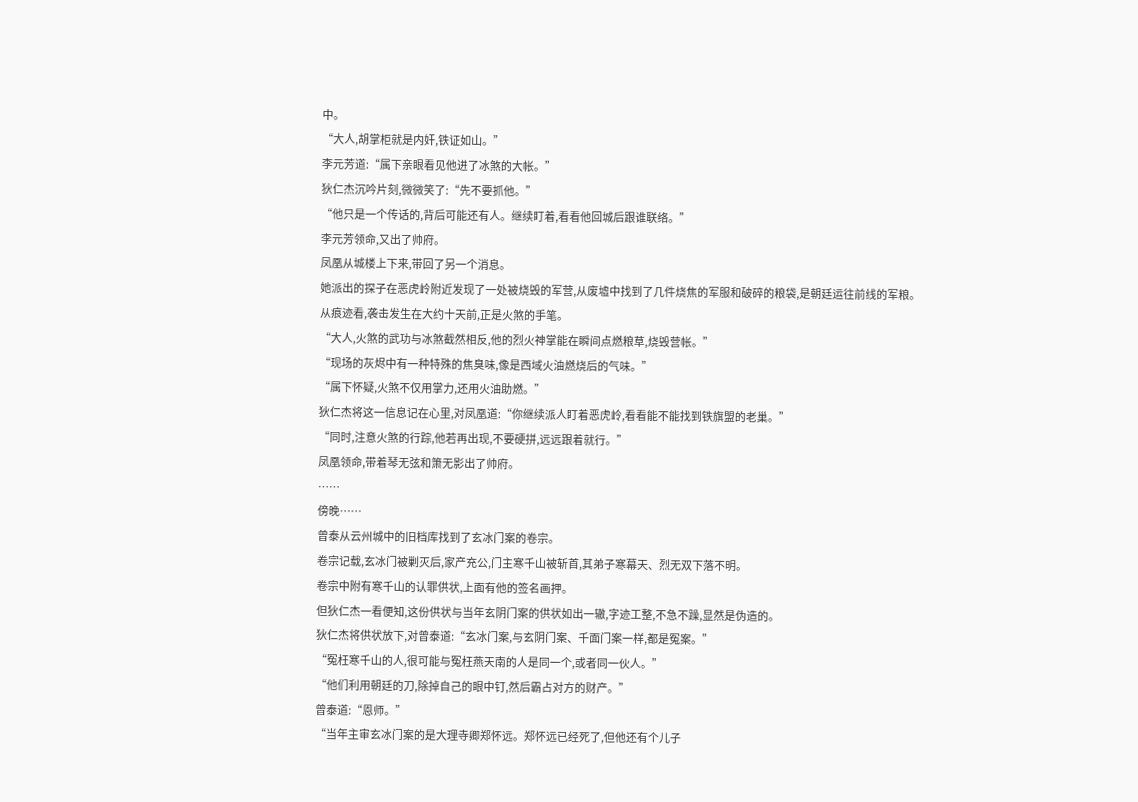中。
“大人,胡掌柜就是内奸,铁证如山。”
李元芳道:“属下亲眼看见他进了冰煞的大帐。”
狄仁杰沉吟片刻,微微笑了:“先不要抓他。”
“他只是一个传话的,背后可能还有人。继续盯着,看看他回城后跟谁联络。”
李元芳领命,又出了帅府。
凤凰从城楼上下来,带回了另一个消息。
她派出的探子在恶虎岭附近发现了一处被烧毁的军营,从废墟中找到了几件烧焦的军服和破碎的粮袋,是朝廷运往前线的军粮。
从痕迹看,袭击发生在大约十天前,正是火煞的手笔。
“大人,火煞的武功与冰煞截然相反,他的烈火神掌能在瞬间点燃粮草,烧毁营帐。”
“现场的灰烬中有一种特殊的焦臭味,像是西域火油燃烧后的气味。”
“属下怀疑,火煞不仅用掌力,还用火油助燃。”
狄仁杰将这一信息记在心里,对凤凰道:“你继续派人盯着恶虎岭,看看能不能找到铁旗盟的老巢。”
“同时,注意火煞的行踪,他若再出现,不要硬拼,远远跟着就行。”
凤凰领命,带着琴无弦和箫无影出了帅府。
……
傍晚……
曾泰从云州城中的旧档库找到了玄冰门案的卷宗。
卷宗记载,玄冰门被剿灭后,家产充公,门主寒千山被斩首,其弟子寒幕天、烈无双下落不明。
卷宗中附有寒千山的认罪供状,上面有他的签名画押。
但狄仁杰一看便知,这份供状与当年玄阴门案的供状如出一辙,字迹工整,不急不躁,显然是伪造的。
狄仁杰将供状放下,对曾泰道:“玄冰门案,与玄阴门案、千面门案一样,都是冤案。”
“冤枉寒千山的人,很可能与冤枉燕天南的人是同一个,或者同一伙人。”
“他们利用朝廷的刀,除掉自己的眼中钉,然后霸占对方的财产。”
曾泰道:“恩师。”
“当年主审玄冰门案的是大理寺卿郑怀远。郑怀远已经死了,但他还有个儿子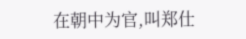在朝中为官,叫郑仕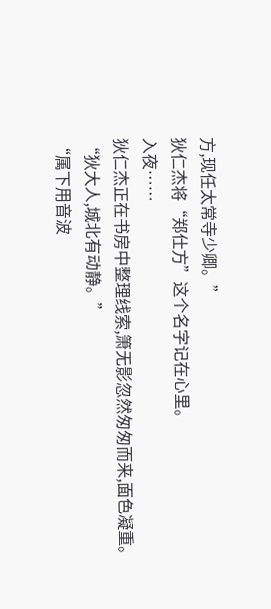方,现任太常寺少卿。”
狄仁杰将“郑仕方”这个名字记在心里。
入夜……
狄仁杰正在书房中整理线索,箫无影忽然匆匆而来,面色凝重。
“狄大人,城北有动静。”
“属下用音波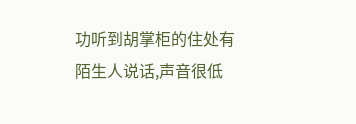功听到胡掌柜的住处有陌生人说话,声音很低